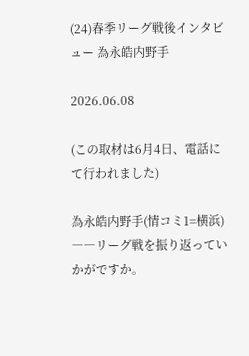(24)春季リーグ戦後インタビュー 為永皓内野手

2026.06.08

(この取材は6月4日、電話にて行われました)

為永皓内野手(情コミ1=横浜)
――リーグ戦を振り返っていかがですか。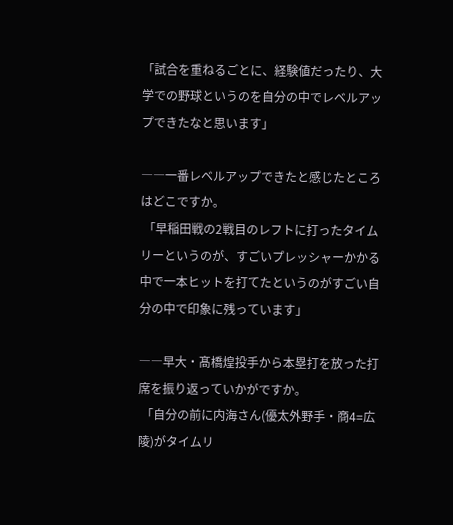「試合を重ねるごとに、経験値だったり、大学での野球というのを自分の中でレベルアップできたなと思います」

――一番レベルアップできたと感じたところはどこですか。
 「早稲田戦の2戦目のレフトに打ったタイムリーというのが、すごいプレッシャーかかる中で一本ヒットを打てたというのがすごい自分の中で印象に残っています」

――早大・髙橋煌投手から本塁打を放った打席を振り返っていかがですか。
 「自分の前に内海さん(優太外野手・商4=広陵)がタイムリ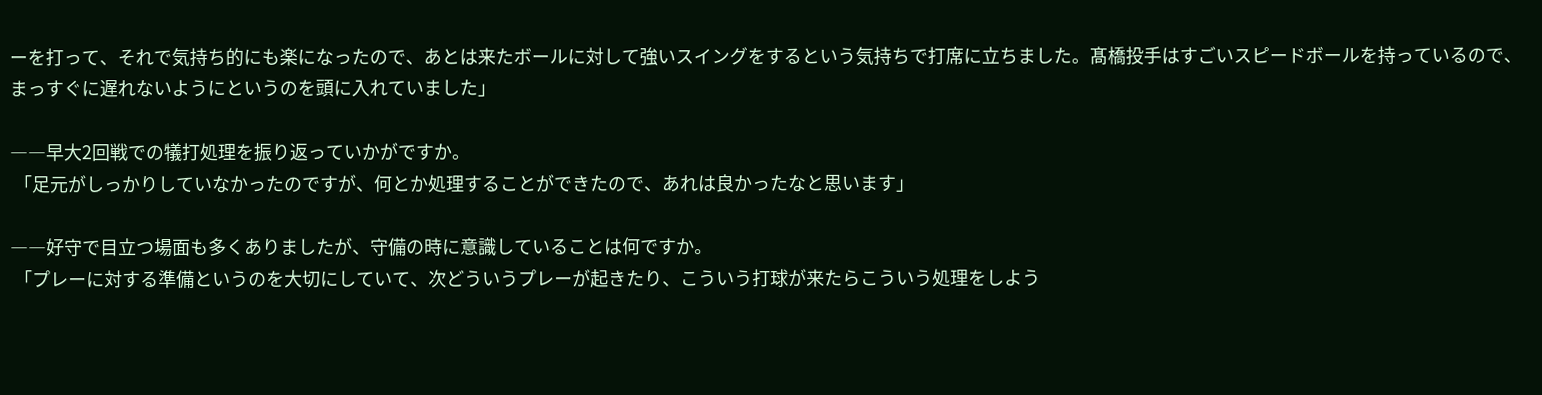ーを打って、それで気持ち的にも楽になったので、あとは来たボールに対して強いスイングをするという気持ちで打席に立ちました。髙橋投手はすごいスピードボールを持っているので、まっすぐに遅れないようにというのを頭に入れていました」

――早大2回戦での犠打処理を振り返っていかがですか。
 「足元がしっかりしていなかったのですが、何とか処理することができたので、あれは良かったなと思います」

――好守で目立つ場面も多くありましたが、守備の時に意識していることは何ですか。
 「プレーに対する準備というのを大切にしていて、次どういうプレーが起きたり、こういう打球が来たらこういう処理をしよう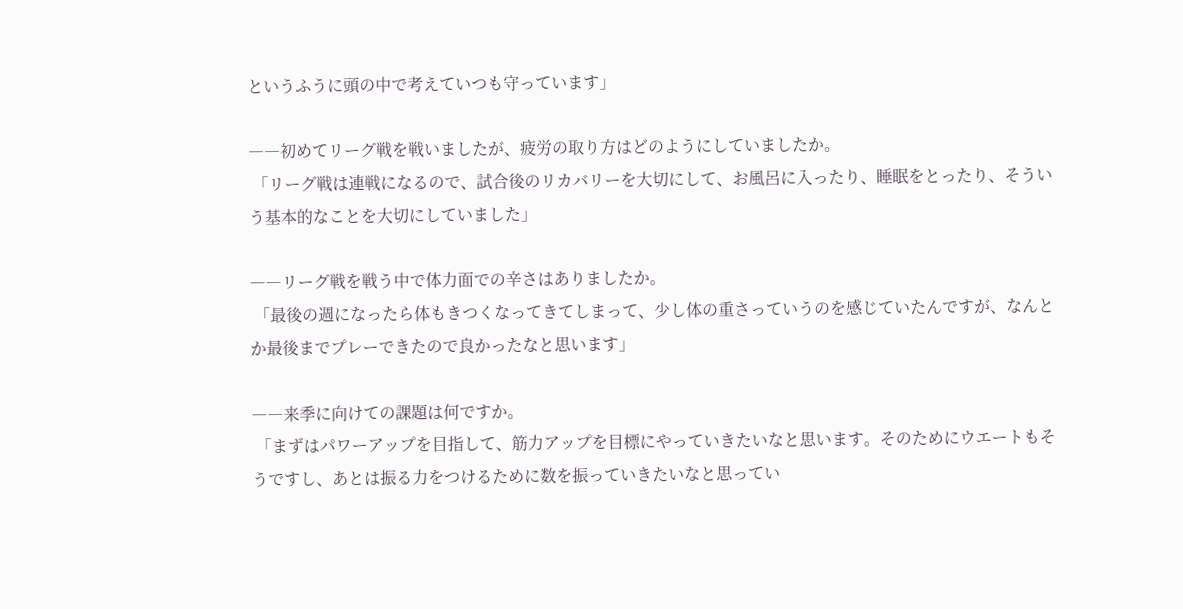というふうに頭の中で考えていつも守っています」

――初めてリーグ戦を戦いましたが、疲労の取り方はどのようにしていましたか。
 「リーグ戦は連戦になるので、試合後のリカバリーを大切にして、お風呂に入ったり、睡眠をとったり、そういう基本的なことを大切にしていました」

――リーグ戦を戦う中で体力面での辛さはありましたか。
 「最後の週になったら体もきつくなってきてしまって、少し体の重さっていうのを感じていたんですが、なんとか最後までプレーできたので良かったなと思います」

――来季に向けての課題は何ですか。
 「まずはパワーアップを目指して、筋力アップを目標にやっていきたいなと思います。そのためにウエートもそうですし、あとは振る力をつけるために数を振っていきたいなと思ってい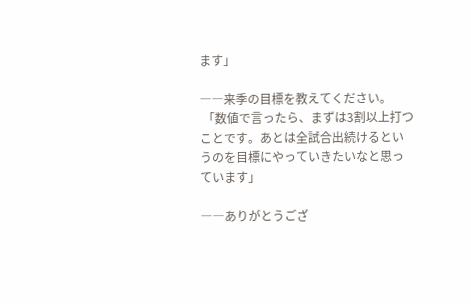ます」

――来季の目標を教えてください。
 「数値で言ったら、まずは3割以上打つことです。あとは全試合出続けるというのを目標にやっていきたいなと思っています」

――ありがとうござ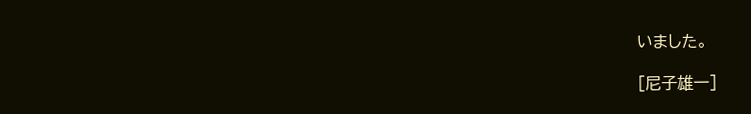いました。

[尼子雄一]